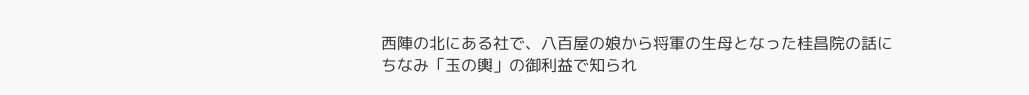西陣の北にある社で、八百屋の娘から将軍の生母となった桂昌院の話にちなみ「玉の輿」の御利益で知られ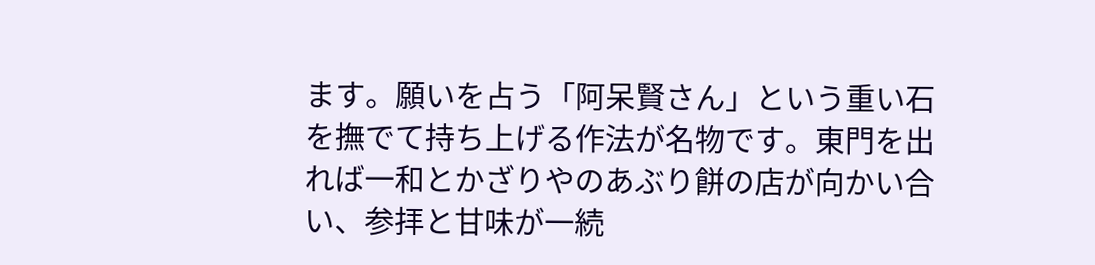ます。願いを占う「阿呆賢さん」という重い石を撫でて持ち上げる作法が名物です。東門を出れば一和とかざりやのあぶり餅の店が向かい合い、参拝と甘味が一続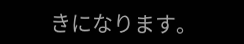きになります。